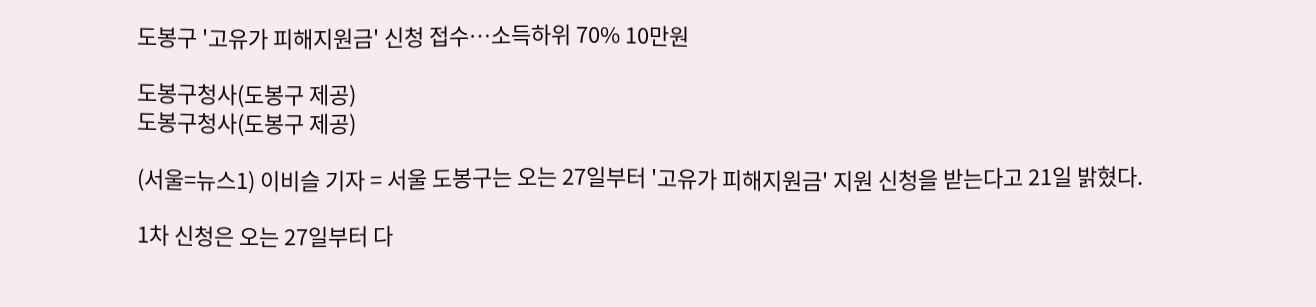도봉구 '고유가 피해지원금' 신청 접수…소득하위 70% 10만원

도봉구청사(도봉구 제공)
도봉구청사(도봉구 제공)

(서울=뉴스1) 이비슬 기자 = 서울 도봉구는 오는 27일부터 '고유가 피해지원금' 지원 신청을 받는다고 21일 밝혔다.

1차 신청은 오는 27일부터 다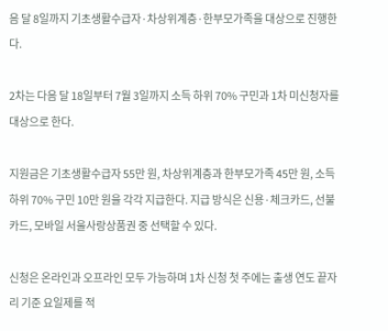음 달 8일까지 기초생활수급자·차상위계층·한부모가족을 대상으로 진행한다.

2차는 다음 달 18일부터 7월 3일까지 소득 하위 70% 구민과 1차 미신청자를 대상으로 한다.

지원금은 기초생활수급자 55만 원, 차상위계층과 한부모가족 45만 원, 소득 하위 70% 구민 10만 원을 각각 지급한다. 지급 방식은 신용·체크카드, 선불카드, 모바일 서울사랑상품권 중 선택할 수 있다.

신청은 온라인과 오프라인 모두 가능하며 1차 신청 첫 주에는 출생 연도 끝자리 기준 요일제를 적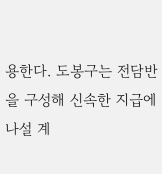용한다. 도봉구는 전담반을 구성해 신속한 지급에 나설 계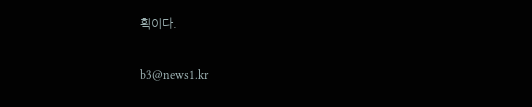획이다.

b3@news1.kr